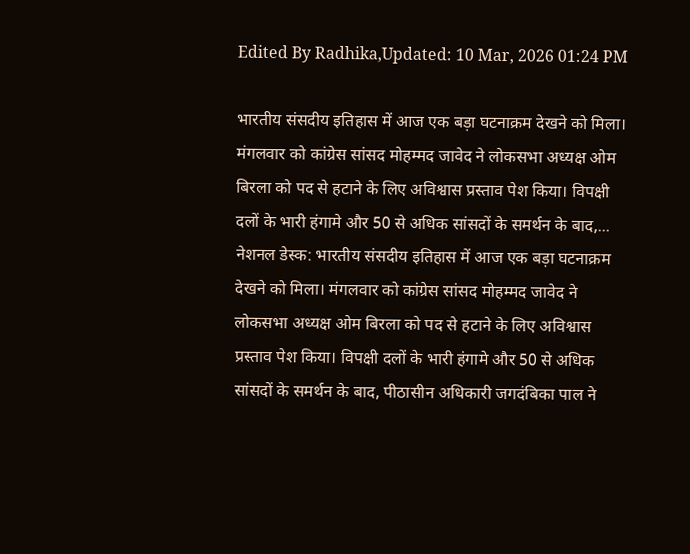Edited By Radhika,Updated: 10 Mar, 2026 01:24 PM

भारतीय संसदीय इतिहास में आज एक बड़ा घटनाक्रम देखने को मिला। मंगलवार को कांग्रेस सांसद मोहम्मद जावेद ने लोकसभा अध्यक्ष ओम बिरला को पद से हटाने के लिए अविश्वास प्रस्ताव पेश किया। विपक्षी दलों के भारी हंगामे और 50 से अधिक सांसदों के समर्थन के बाद,...
नेशनल डेस्क: भारतीय संसदीय इतिहास में आज एक बड़ा घटनाक्रम देखने को मिला। मंगलवार को कांग्रेस सांसद मोहम्मद जावेद ने लोकसभा अध्यक्ष ओम बिरला को पद से हटाने के लिए अविश्वास प्रस्ताव पेश किया। विपक्षी दलों के भारी हंगामे और 50 से अधिक सांसदों के समर्थन के बाद, पीठासीन अधिकारी जगदंबिका पाल ने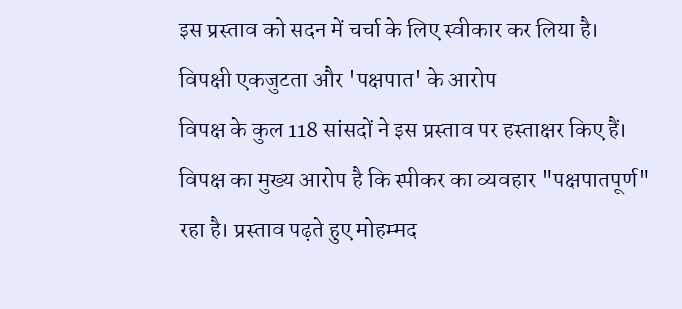इस प्रस्ताव को सदन में चर्चा के लिए स्वीकार कर लिया है।
विपक्षी एकजुटता और 'पक्षपात' के आरोप
विपक्ष के कुल 118 सांसदों ने इस प्रस्ताव पर हस्ताक्षर किए हैं। विपक्ष का मुख्य आरोप है कि स्पीकर का व्यवहार "पक्षपातपूर्ण" रहा है। प्रस्ताव पढ़ते हुए मोहम्मद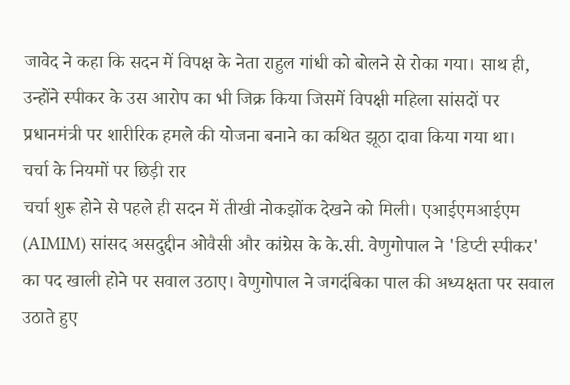जावेद ने कहा कि सदन में विपक्ष के नेता राहुल गांधी को बोलने से रोका गया। साथ ही, उन्होंने स्पीकर के उस आरोप का भी जिक्र किया जिसमें विपक्षी महिला सांसदों पर प्रधानमंत्री पर शारीरिक हमले की योजना बनाने का कथित झूठा दावा किया गया था।
चर्चा के नियमों पर छिड़ी रार
चर्चा शुरू होने से पहले ही सदन में तीखी नोकझोंक देखने को मिली। एआईएमआईएम (AIMIM) सांसद असदुद्दीन ओवैसी और कांग्रेस के के.सी. वेणुगोपाल ने 'डिप्टी स्पीकर' का पद खाली होने पर सवाल उठाए। वेणुगोपाल ने जगदंबिका पाल की अध्यक्षता पर सवाल उठाते हुए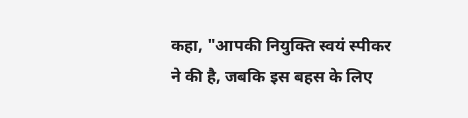कहा, "आपकी नियुक्ति स्वयं स्पीकर ने की है, जबकि इस बहस के लिए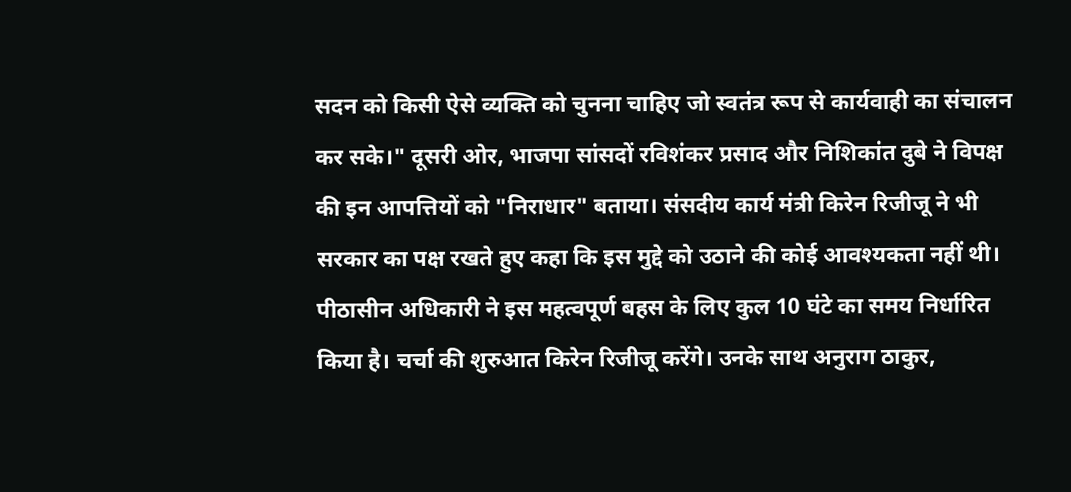सदन को किसी ऐसे व्यक्ति को चुनना चाहिए जो स्वतंत्र रूप से कार्यवाही का संचालन कर सके।" दूसरी ओर, भाजपा सांसदों रविशंकर प्रसाद और निशिकांत दुबे ने विपक्ष की इन आपत्तियों को "निराधार" बताया। संसदीय कार्य मंत्री किरेन रिजीजू ने भी सरकार का पक्ष रखते हुए कहा कि इस मुद्दे को उठाने की कोई आवश्यकता नहीं थी।
पीठासीन अधिकारी ने इस महत्वपूर्ण बहस के लिए कुल 10 घंटे का समय निर्धारित किया है। चर्चा की शुरुआत किरेन रिजीजू करेंगे। उनके साथ अनुराग ठाकुर,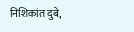निशिकांत दुबे,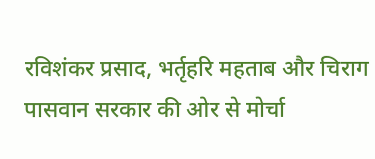रविशंकर प्रसाद, भर्तृहरि महताब और चिराग पासवान सरकार की ओर से मोर्चा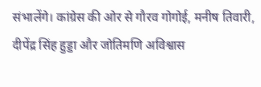संभालेंगे। कांग्रेस की ओर से गौरव गोगोई, मनीष तिवारी, दीपेंद्र सिंह हुड्डा और जोतिमणि अविश्वास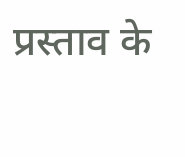प्रस्ताव के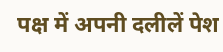पक्ष में अपनी दलीलें पेश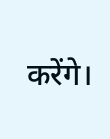करेंगे।